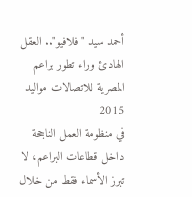أحمد سيد "فلافيو".. العقل الهادئ وراء تطور براعم المصرية للاتصالات مواليد 2015
في منظومة العمل الناجحة داخل قطاعات البراعم، لا تبرز الأسماء فقط من خلال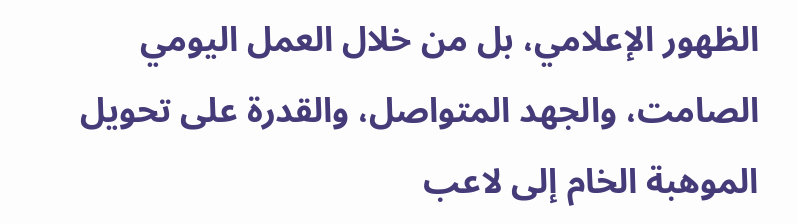الظهور الإعلامي، بل من خلال العمل اليومي الصامت، والجهد المتواصل، والقدرة على تحويل الموهبة الخام إلى لاعب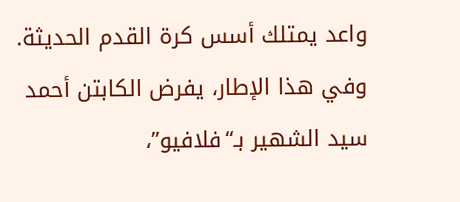واعد يمتلك أسس كرة القدم الحديثة.
وفي هذا الإطار، يفرض الكابتن أحمد سيد الشهير بـ“فلافيو”،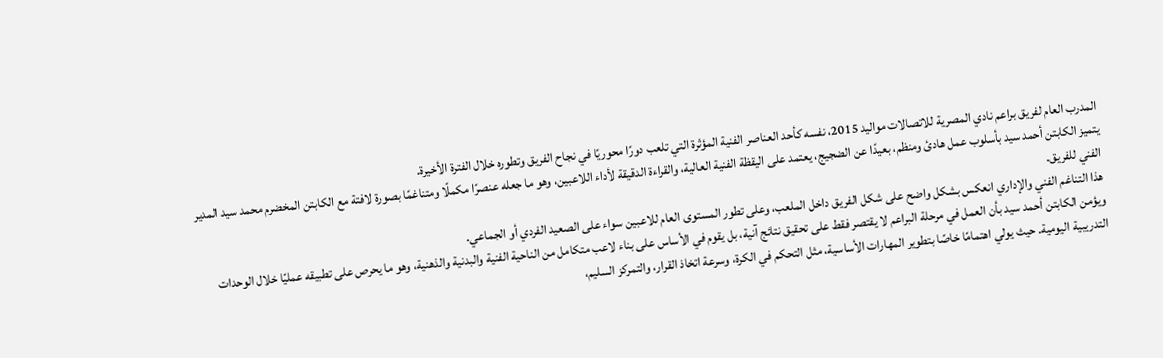المدرب العام لفريق براعم نادي المصرية للاتصالات مواليد 2015، نفسه كأحد العناصر الفنية المؤثرة التي تلعب دورًا محوريًا في نجاح الفريق وتطوره خلال الفترة الأخيرة.
يتميز الكابتن أحمد سيد بأسلوب عمل هادئ ومنظم، بعيدًا عن الضجيج، يعتمد على اليقظة الفنية العالية، والقراءة الدقيقة لأداء اللاعبين، وهو ما جعله عنصرًا مكملًا ومتناغمًا بصورة لافتة مع الكابتن المخضرم محمد سيد المدير الفني للفريق.
هذا التناغم الفني والإداري انعكس بشكل واضح على شكل الفريق داخل الملعب، وعلى تطور المستوى العام للاعبين سواء على الصعيد الفردي أو الجماعي.
ويؤمن الكابتن أحمد سيد بأن العمل في مرحلة البراعم لا يقتصر فقط على تحقيق نتائج آنية، بل يقوم في الأساس على بناء لاعب متكامل من الناحية الفنية والبدنية والذهنية، وهو ما يحرص على تطبيقه عمليًا خلال الوحدات التدريبية اليومية. حيث يولي اهتمامًا خاصًا بتطوير المهارات الأساسية، مثل التحكم في الكرة، وسرعة اتخاذ القرار، والتمركز السليم،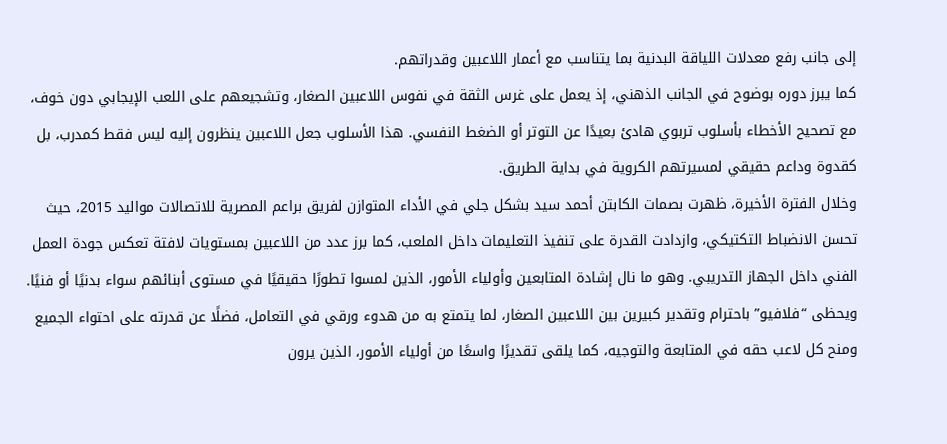إلى جانب رفع معدلات اللياقة البدنية بما يتناسب مع أعمار اللاعبين وقدراتهم.
كما يبرز دوره بوضوح في الجانب الذهني، إذ يعمل على غرس الثقة في نفوس اللاعبين الصغار، وتشجيعهم على اللعب الإيجابي دون خوف، مع تصحيح الأخطاء بأسلوب تربوي هادئ بعيدًا عن التوتر أو الضغط النفسي. هذا الأسلوب جعل اللاعبين ينظرون إليه ليس فقط كمدرب، بل كقدوة وداعم حقيقي لمسيرتهم الكروية في بداية الطريق.
وخلال الفترة الأخيرة، ظهرت بصمات الكابتن أحمد سيد بشكل جلي في الأداء المتوازن لفريق براعم المصرية للاتصالات مواليد 2015، حيث تحسن الانضباط التكتيكي، وازدادت القدرة على تنفيذ التعليمات داخل الملعب، كما برز عدد من اللاعبين بمستويات لافتة تعكس جودة العمل الفني داخل الجهاز التدريبي. وهو ما نال إشادة المتابعين وأولياء الأمور، الذين لمسوا تطورًا حقيقيًا في مستوى أبنائهم سواء بدنيًا أو فنيًا.
ويحظى “فلافيو” باحترام وتقدير كبيرين بين اللاعبين الصغار، لما يتمتع به من هدوء ورقي في التعامل، فضلًا عن قدرته على احتواء الجميع ومنح كل لاعب حقه في المتابعة والتوجيه، كما يلقى تقديرًا واسعًا من أولياء الأمور، الذين يرون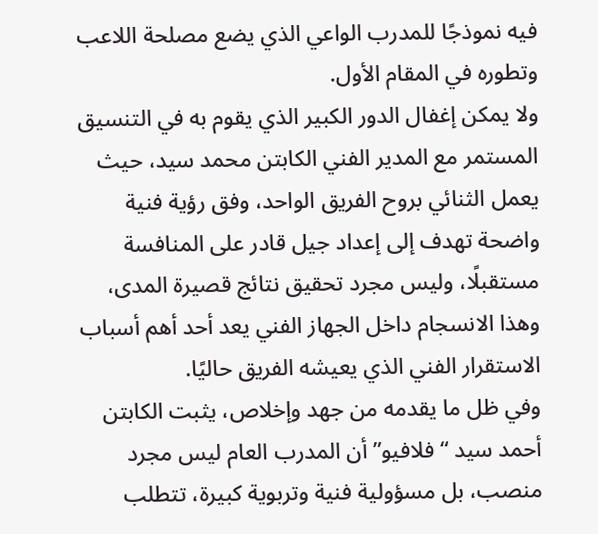فيه نموذجًا للمدرب الواعي الذي يضع مصلحة اللاعب وتطوره في المقام الأول.
ولا يمكن إغفال الدور الكبير الذي يقوم به في التنسيق المستمر مع المدير الفني الكابتن محمد سيد، حيث يعمل الثنائي بروح الفريق الواحد، وفق رؤية فنية واضحة تهدف إلى إعداد جيل قادر على المنافسة مستقبلًا، وليس مجرد تحقيق نتائج قصيرة المدى، وهذا الانسجام داخل الجهاز الفني يعد أحد أهم أسباب الاستقرار الفني الذي يعيشه الفريق حاليًا.
وفي ظل ما يقدمه من جهد وإخلاص، يثبت الكابتن أحمد سيد “فلافيو” أن المدرب العام ليس مجرد منصب، بل مسؤولية فنية وتربوية كبيرة، تتطلب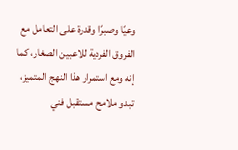وعيًا وصبرًا وقدرة على التعامل مع الفروق الفردية للاعبين الصغار، كما إنه ومع استمرار هذا النهج المتميز، تبدو ملامح مستقبل فني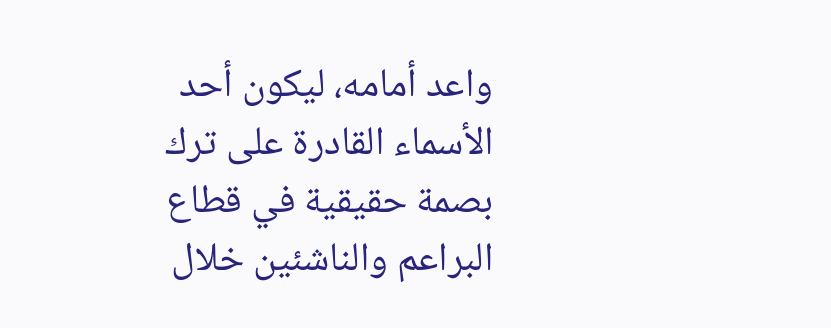واعد أمامه، ليكون أحد الأسماء القادرة على ترك بصمة حقيقية في قطاع البراعم والناشئين خلال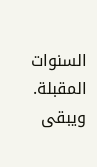السنوات المقبلة.
ويبقى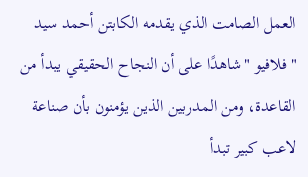العمل الصامت الذي يقدمه الكابتن أحمد سيد "فلافيو "شاهدًا على أن النجاح الحقيقي يبدأ من القاعدة، ومن المدربين الذين يؤمنون بأن صناعة لاعب كبير تبدأ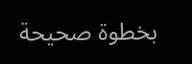بخطوة صحيحة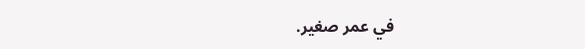في عمر صغير.